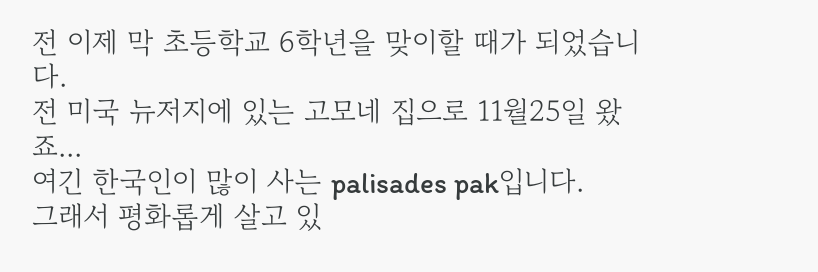전 이제 막 초등학교 6학년을 맞이할 때가 되었습니다.
전 미국 뉴저지에 있는 고모네 집으로 11월25일 왔죠...
여긴 한국인이 많이 사는 palisades pak입니다.
그래서 평화롭게 살고 있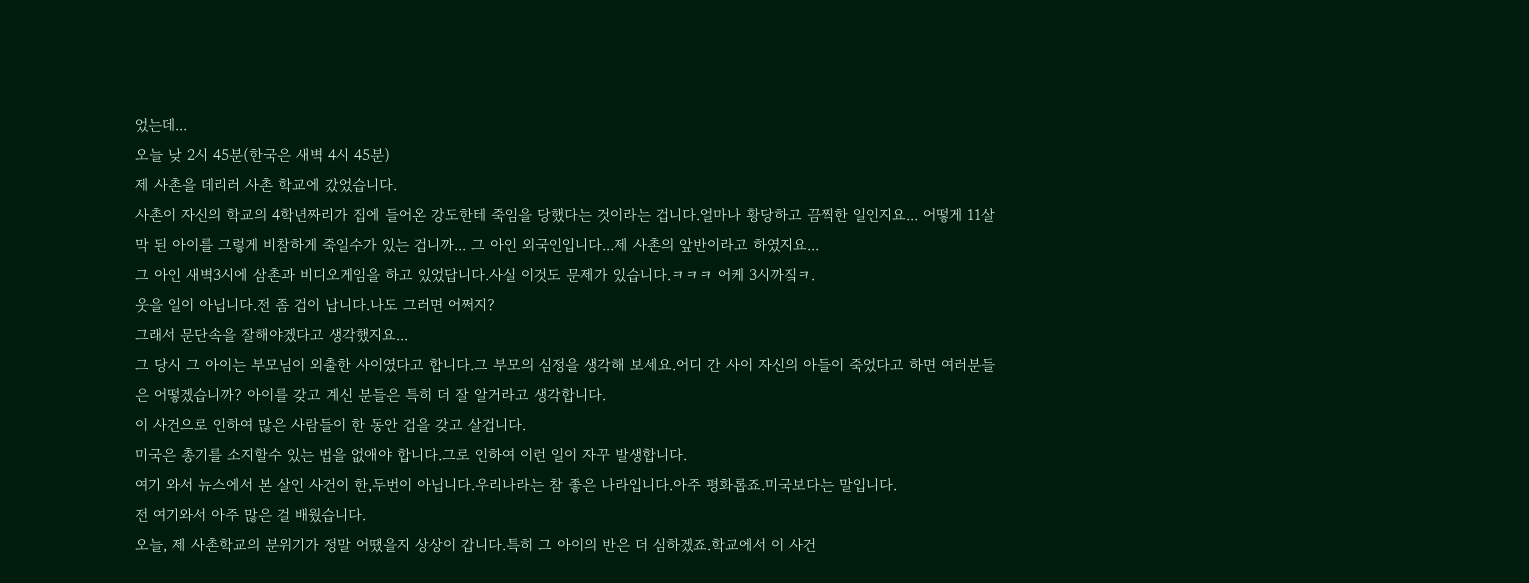었는데...
오늘 낮 2시 45분(한국은 새벽 4시 45분)
제 사촌을 데리러 사촌 학교에 갔었습니다.
사촌이 자신의 학교의 4학년짜리가 집에 들어온 강도한테 죽임을 당했다는 것이라는 겁니다.얼마나 황당하고 끔찍한 일인지요... 어떻게 11살 막 된 아이를 그렇게 비참하게 죽일수가 있는 겁니까... 그 아인 외국인입니다...제 사촌의 앞반이라고 하였지요...
그 아인 새벽3시에 삼촌과 비디오게임을 하고 있었답니다.사실 이것도 문제가 있습니다.ㅋㅋㅋ 어케 3시까짘ㅋ.
웃을 일이 아닙니다.전 좀 겁이 납니다.나도 그러면 어쩌지?
그래서 문단속을 잘해야겠다고 생각했지요...
그 당시 그 아이는 부모님이 외출한 사이였다고 합니다.그 부모의 심정을 생각해 보세요.어디 간 사이 자신의 아들이 죽었다고 하면 여러분들은 어떻겠습니까? 아이를 갖고 계신 분들은 특히 더 잘 알거라고 생각합니다.
이 사건으로 인하여 많은 사람들이 한 동안 겁을 갖고 살겁니다.
미국은 총기를 소지할수 있는 법을 없애야 합니다.그로 인하여 이런 일이 자꾸 발생합니다.
여기 와서 뉴스에서 본 살인 사건이 한,두번이 아닙니다.우리나라는 참 좋은 나라입니다.아주 평화롭죠.미국보다는 말입니다.
전 여기와서 아주 많은 걸 배웠습니다.
오늘, 제 사촌학교의 분위기가 정말 어땠을지 상상이 갑니다.특히 그 아이의 반은 더 심하겠죠.학교에서 이 사건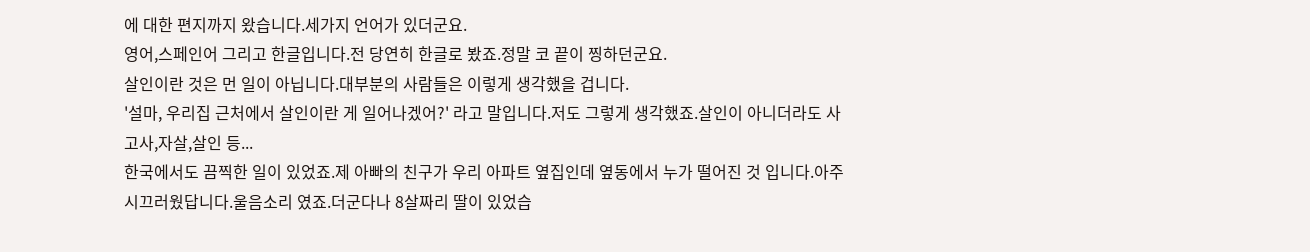에 대한 편지까지 왔습니다.세가지 언어가 있더군요.
영어,스페인어 그리고 한글입니다.전 당연히 한글로 봤죠.정말 코 끝이 찡하던군요.
살인이란 것은 먼 일이 아닙니다.대부분의 사람들은 이렇게 생각했을 겁니다.
'설마, 우리집 근처에서 살인이란 게 일어나겠어?' 라고 말입니다.저도 그렇게 생각했죠.살인이 아니더라도 사고사,자살,살인 등...
한국에서도 끔찍한 일이 있었죠.제 아빠의 친구가 우리 아파트 옆집인데 옆동에서 누가 떨어진 것 입니다.아주 시끄러웠답니다.울음소리 였죠.더군다나 8살짜리 딸이 있었습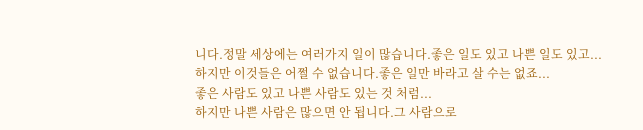니다.정말 세상에는 여러가지 일이 많습니다.좋은 일도 있고 나쁜 일도 있고...
하지만 이것들은 어쩔 수 없습니다.좋은 일만 바라고 살 수는 없죠...
좋은 사람도 있고 나쁜 사람도 있는 것 처럼...
하지만 나쁜 사람은 많으면 안 됩니다.그 사람으로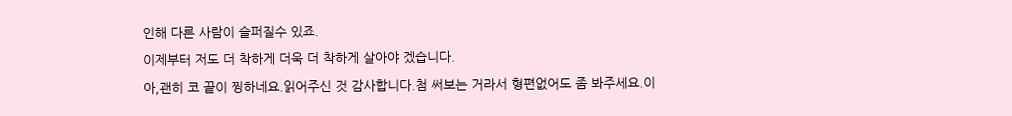인해 다른 사람이 슬퍼질수 있죠.
이제부터 저도 더 착하게 더욱 더 착하게 살아야 겠습니다.
아,괜히 코 끝이 찡하네요.읽어주신 것 감사합니다.첨 써보는 거라서 형편없어도 좀 봐주세요.이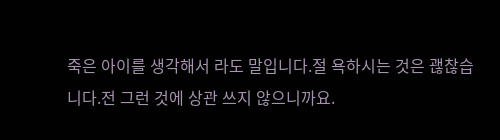죽은 아이를 생각해서 라도 말입니다.절 욕하시는 것은 괞찮습니다.전 그런 것에 상관 쓰지 않으니까요.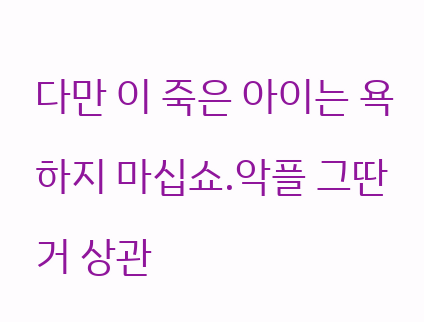다만 이 죽은 아이는 욕하지 마십쇼.악플 그딴거 상관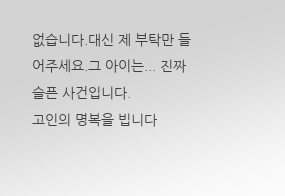없습니다.대신 제 부탁만 들어주세요.그 아이는... 진짜 슬픈 사건입니다.
고인의 명복을 빕니다